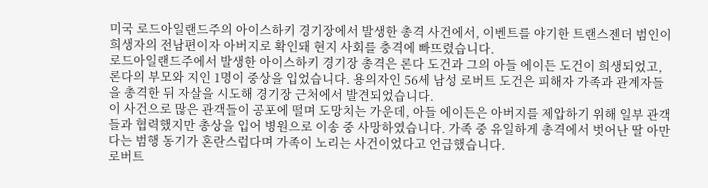미국 로드아일랜드주의 아이스하키 경기장에서 발생한 총격 사건에서, 이벤트를 야기한 트랜스젠더 범인이 희생자의 전남편이자 아버지로 확인돼 현지 사회를 충격에 빠뜨렸습니다.
로드아일랜드주에서 발생한 아이스하키 경기장 총격은 론다 도건과 그의 아들 에이든 도건이 희생되었고, 론다의 부모와 지인 1명이 중상을 입었습니다. 용의자인 56세 남성 로버트 도건은 피해자 가족과 관계자들을 총격한 뒤 자살을 시도해 경기장 근처에서 발견되었습니다.
이 사건으로 많은 관객들이 공포에 떨며 도망치는 가운데, 아들 에이든은 아버지를 제압하기 위해 일부 관객들과 협력했지만 총상을 입어 병원으로 이송 중 사망하였습니다. 가족 중 유일하게 총격에서 벗어난 딸 아만다는 범행 동기가 혼란스럽다며 가족이 노리는 사건이었다고 언급했습니다.
로버트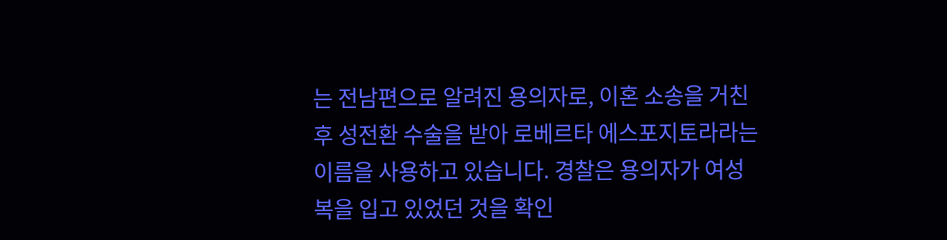는 전남편으로 알려진 용의자로, 이혼 소송을 거친 후 성전환 수술을 받아 로베르타 에스포지토라라는 이름을 사용하고 있습니다. 경찰은 용의자가 여성복을 입고 있었던 것을 확인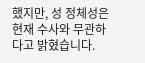했지만, 성 정체성은 현재 수사와 무관하다고 밝혔습니다.